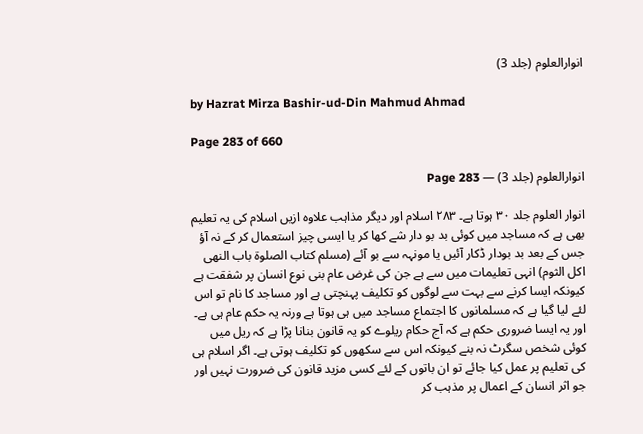انوارالعلوم (جلد 3)

by Hazrat Mirza Bashir-ud-Din Mahmud Ahmad

Page 283 of 660

انوارالعلوم (جلد 3) — Page 283

انوار العلوم جلد ۳۰ ہوتا ہے۔ ۲۸۳ اسلام اور دیگر مذاہب علاوہ ازیں اسلام کی یہ تعلیم بھی ہے کہ مساجد میں کوئی بد بو دار شے کھا کر یا ایسی چیز استعمال کر کے نہ آؤ جس کے بعد بد بودار ڈکار آئیں یا مونہہ سے بو آئے (مسلم کتاب الصلوۃ باب النھی اكل الثوم) انہی تعلیمات میں سے ہے جن کی غرض عام بنی نوع انسان پر شفقت ہے کیونکہ ایسا کرنے سے بہت سے لوگوں کو تکلیف پہنچتی ہے اور مساجد کا نام تو اس لئے لیا گیا ہے کہ مسلمانوں کا اجتماع مساجد میں ہی ہوتا ہے ورنہ یہ حکم عام ہی ہے۔ اور یہ ایسا ضروری حکم ہے کہ آج حکام ریلوے کو یہ قانون بنانا پڑا ہے کہ ریل میں کوئی شخص سگرٹ نہ بنے کیونکہ اس سے سکھوں کو تکلیف ہوتی ہے۔ اگر اسلام ہی کی تعلیم پر عمل کیا جائے تو ان باتوں کے لئے کسی مزید قانون کی ضرورت نہیں اور جو اثر انسان کے اعمال پر مذہب کر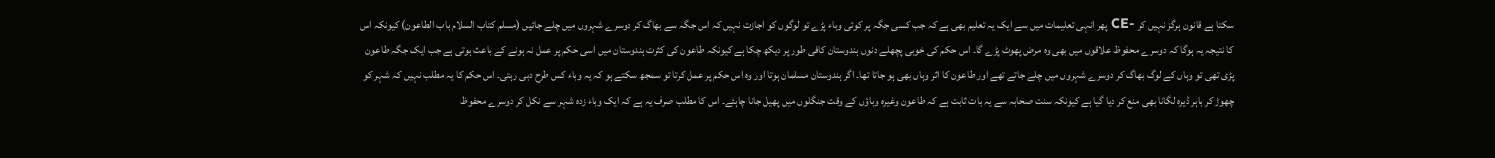سکتا ہے قانون ہرگز نہیں کر -CE پھر انہی تعلیمات میں سے ایک یہ تعلیم بھی ہے کہ جب کسی جگہ پر کوئی وباء پڑے تو لوگوں کو اجازت نہیں کہ اس جگہ سے بھاگ کر دوسرے شہروں میں چلے جائیں (مسلم کتاب السلام باب الطاعون) کیونکہ اس کا نتیجہ یہ ہوگا کہ دوسرے محفوظ علاقوں میں بھی وہ مرض پھوٹ پڑے گا۔ اس حکم کی خوبی پچھلے دنوں ہندوستان کافی طور پر دیکھ چکا ہے کیونکہ طاعون کی کثرت ہندوستان میں اسی حکم پر عمل نہ ہونے کے باعث ہوتی ہے جب ایک جگہ طاعون پڑی تھی تو وہاں کے لوگ بھاگ کر دوسرے شہروں میں چلے جاتے تھے اور طاعون کا اثر وہاں بھی ہو جاتا تھا۔ اگر ہندوستان مسلمان ہوتا اور وہ اس حکم پر عمل کرتا تو سمجھ سکتے ہو کہ یہ وباء کس طرح دبی رہتی۔ اس حکم کا یہ مطلب نہیں کہ شہر کو چھوڑ کر باہر ڈیرہ لگانا بھی منع کر دیا گیا ہے کیونکہ سنت صحابہ سے یہ بات ثابت ہے کہ طاعون وغیرہ وباؤں کے وقت جنگلوں میں پھیل جانا چاہئے۔ اس کا مطلب صرف یہ ہے کہ ایک وباء زدہ شہر سے نکل کر دوسرے محفوظ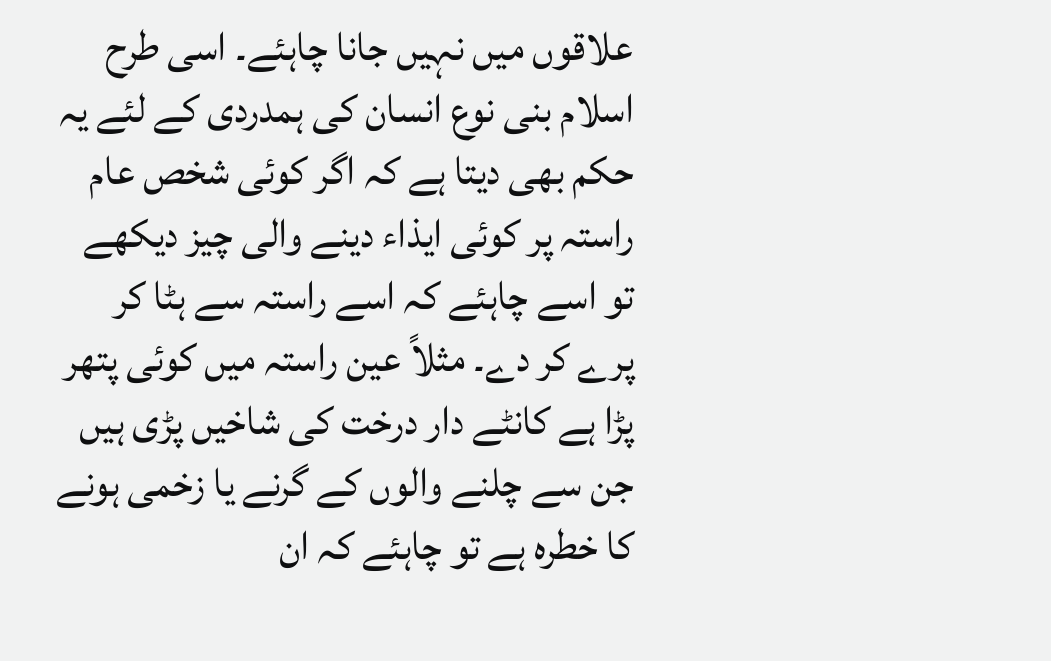علاقوں میں نہیں جانا چاہئے۔ اسی طرح اسلام بنی نوع انسان کی ہمدردی کے لئے یہ حکم بھی دیتا ہے کہ اگر کوئی شخص عام راستہ پر کوئی ایذاء دینے والی چیز دیکھے تو اسے چاہئے کہ اسے راستہ سے ہٹا کر پرے کر دے۔ مثلاً عین راستہ میں کوئی پتھر پڑا ہے کانٹے دار درخت کی شاخیں پڑی ہیں جن سے چلنے والوں کے گرنے یا زخمی ہونے کا خطرہ ہے تو چاہئے کہ ان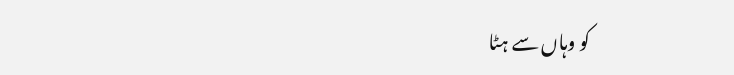کو وہاں سے ہٹا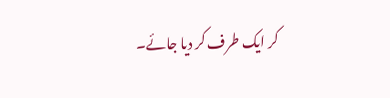کر ایک طرف کر دیا جائے۔